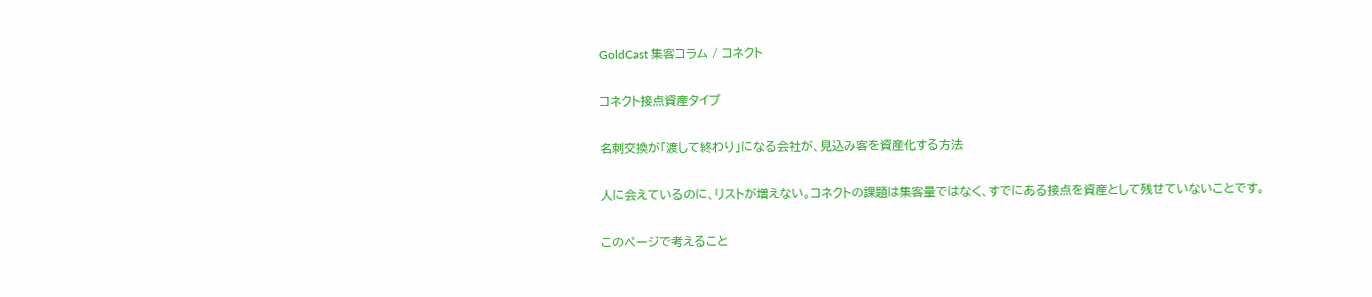GoldCast 集客コラム / コネクト

コネクト接点資産タイプ

名刺交換が「渡して終わり」になる会社が、見込み客を資産化する方法

人に会えているのに、リストが増えない。コネクトの課題は集客量ではなく、すでにある接点を資産として残せていないことです。

このページで考えること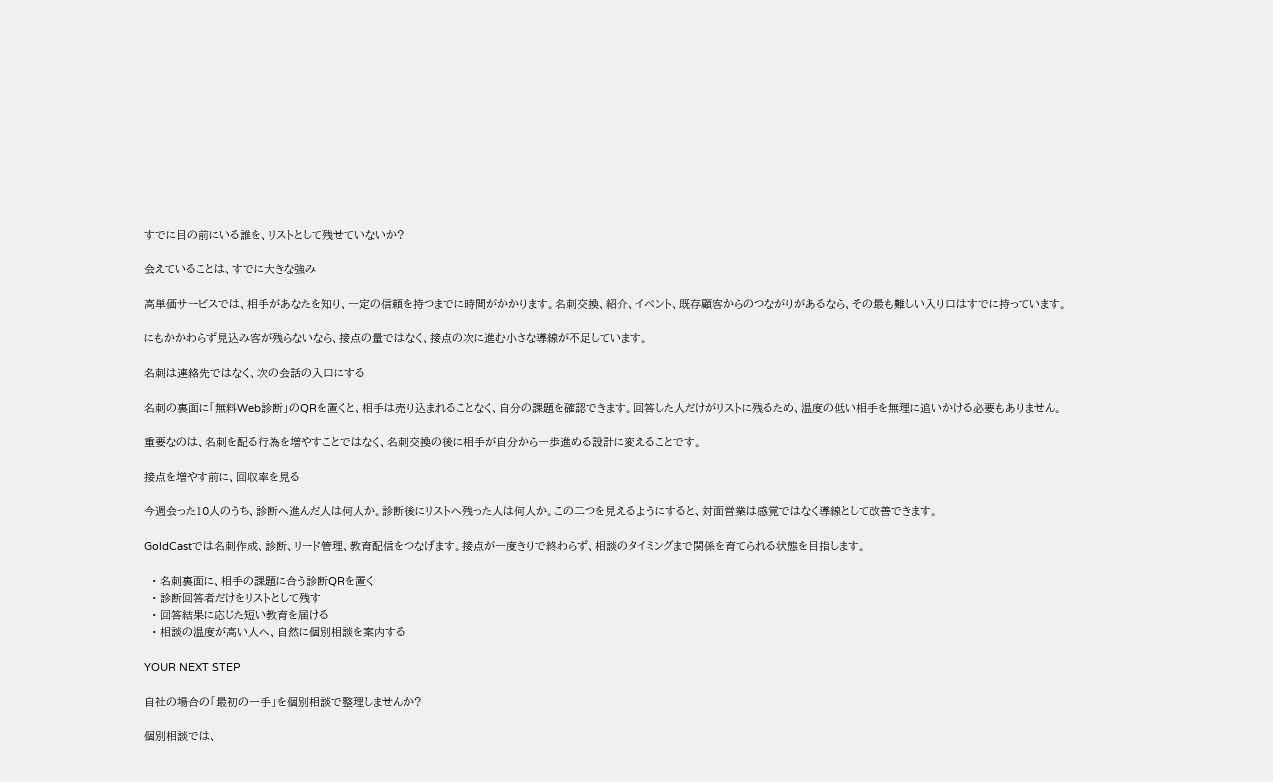すでに目の前にいる誰を、リストとして残せていないか?

会えていることは、すでに大きな強み

高単価サービスでは、相手があなたを知り、一定の信頼を持つまでに時間がかかります。名刺交換、紹介、イベント、既存顧客からのつながりがあるなら、その最も難しい入り口はすでに持っています。

にもかかわらず見込み客が残らないなら、接点の量ではなく、接点の次に進む小さな導線が不足しています。

名刺は連絡先ではなく、次の会話の入口にする

名刺の裏面に「無料Web診断」のQRを置くと、相手は売り込まれることなく、自分の課題を確認できます。回答した人だけがリストに残るため、温度の低い相手を無理に追いかける必要もありません。

重要なのは、名刺を配る行為を増やすことではなく、名刺交換の後に相手が自分から一歩進める設計に変えることです。

接点を増やす前に、回収率を見る

今週会った10人のうち、診断へ進んだ人は何人か。診断後にリストへ残った人は何人か。この二つを見えるようにすると、対面営業は感覚ではなく導線として改善できます。

GoldCastでは名刺作成、診断、リード管理、教育配信をつなげます。接点が一度きりで終わらず、相談のタイミングまで関係を育てられる状態を目指します。

  • 名刺裏面に、相手の課題に合う診断QRを置く
  • 診断回答者だけをリストとして残す
  • 回答結果に応じた短い教育を届ける
  • 相談の温度が高い人へ、自然に個別相談を案内する

YOUR NEXT STEP

自社の場合の「最初の一手」を個別相談で整理しませんか?

個別相談では、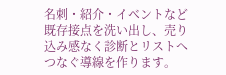名刺・紹介・イベントなど既存接点を洗い出し、売り込み感なく診断とリストへつなぐ導線を作ります。